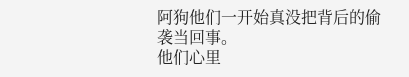阿狗他们一开始真没把背后的偷袭当回事。
他们心里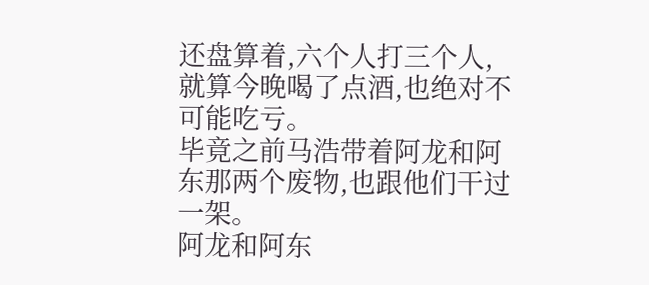还盘算着,六个人打三个人,就算今晚喝了点酒,也绝对不可能吃亏。
毕竟之前马浩带着阿龙和阿东那两个废物,也跟他们干过一架。
阿龙和阿东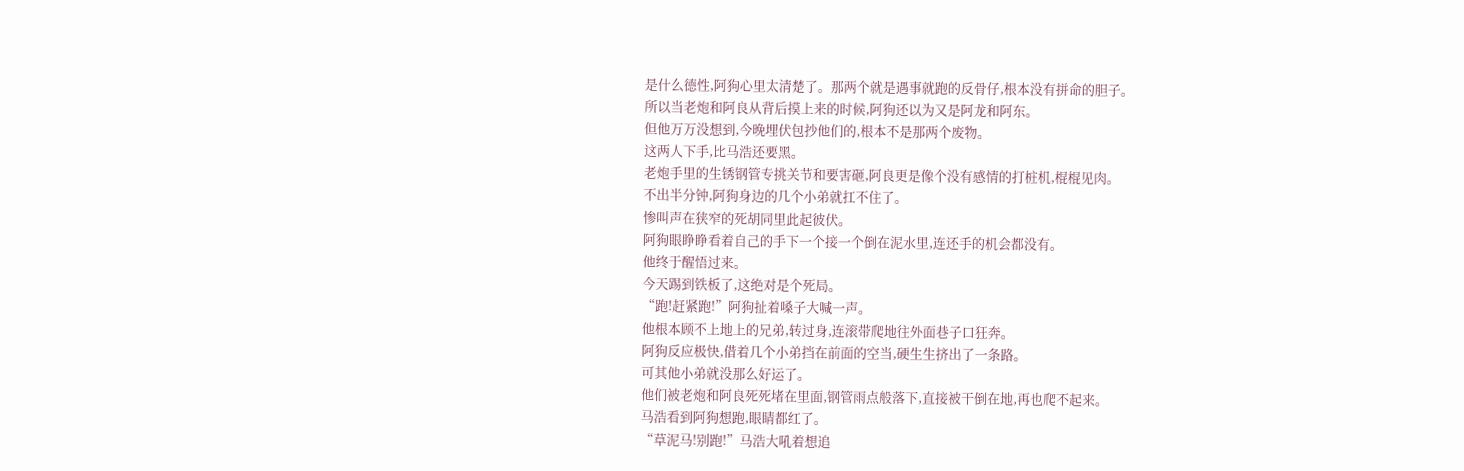是什么德性,阿狗心里太清楚了。那两个就是遇事就跑的反骨仔,根本没有拼命的胆子。
所以当老炮和阿良从背后摸上来的时候,阿狗还以为又是阿龙和阿东。
但他万万没想到,今晚埋伏包抄他们的,根本不是那两个废物。
这两人下手,比马浩还要黑。
老炮手里的生锈钢管专挑关节和要害砸,阿良更是像个没有感情的打桩机,棍棍见肉。
不出半分钟,阿狗身边的几个小弟就扛不住了。
惨叫声在狭窄的死胡同里此起彼伏。
阿狗眼睁睁看着自己的手下一个接一个倒在泥水里,连还手的机会都没有。
他终于醒悟过来。
今天踢到铁板了,这绝对是个死局。
“跑!赶紧跑!”阿狗扯着嗓子大喊一声。
他根本顾不上地上的兄弟,转过身,连滚带爬地往外面巷子口狂奔。
阿狗反应极快,借着几个小弟挡在前面的空当,硬生生挤出了一条路。
可其他小弟就没那么好运了。
他们被老炮和阿良死死堵在里面,钢管雨点般落下,直接被干倒在地,再也爬不起来。
马浩看到阿狗想跑,眼睛都红了。
“草泥马!别跑!”马浩大吼着想追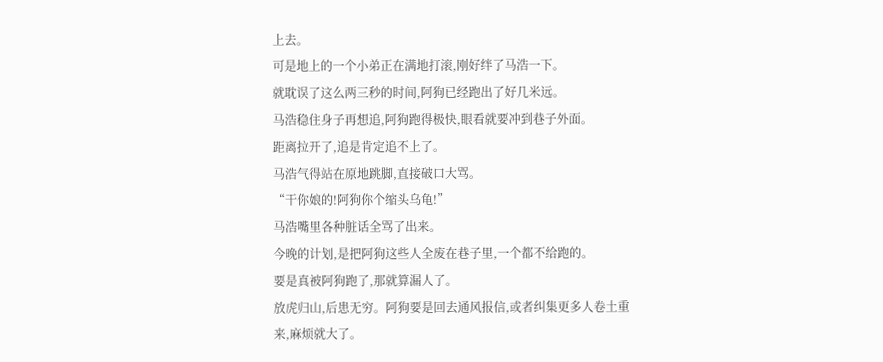上去。
可是地上的一个小弟正在满地打滚,刚好绊了马浩一下。
就耽误了这么两三秒的时间,阿狗已经跑出了好几米远。
马浩稳住身子再想追,阿狗跑得极快,眼看就要冲到巷子外面。
距离拉开了,追是肯定追不上了。
马浩气得站在原地跳脚,直接破口大骂。
“干你娘的!阿狗你个缩头乌龟!”
马浩嘴里各种脏话全骂了出来。
今晚的计划,是把阿狗这些人全废在巷子里,一个都不给跑的。
要是真被阿狗跑了,那就算漏人了。
放虎归山,后患无穷。阿狗要是回去通风报信,或者纠集更多人卷土重来,麻烦就大了。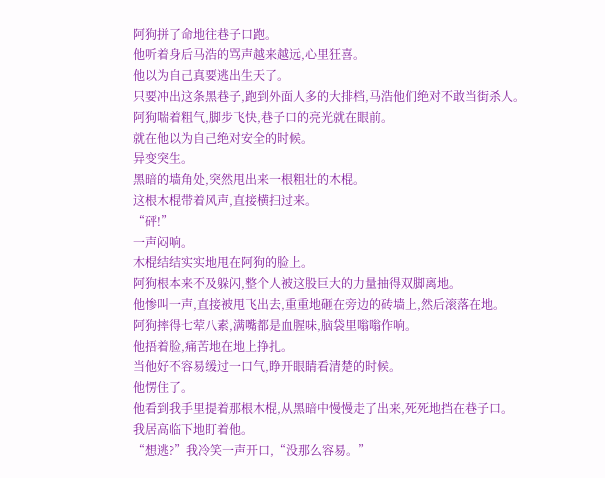阿狗拼了命地往巷子口跑。
他听着身后马浩的骂声越来越远,心里狂喜。
他以为自己真要逃出生天了。
只要冲出这条黑巷子,跑到外面人多的大排档,马浩他们绝对不敢当街杀人。
阿狗喘着粗气,脚步飞快,巷子口的亮光就在眼前。
就在他以为自己绝对安全的时候。
异变突生。
黑暗的墙角处,突然甩出来一根粗壮的木棍。
这根木棍带着风声,直接横扫过来。
“砰!”
一声闷响。
木棍结结实实地甩在阿狗的脸上。
阿狗根本来不及躲闪,整个人被这股巨大的力量抽得双脚离地。
他惨叫一声,直接被甩飞出去,重重地砸在旁边的砖墙上,然后滚落在地。
阿狗摔得七荤八素,满嘴都是血腥味,脑袋里嗡嗡作响。
他捂着脸,痛苦地在地上挣扎。
当他好不容易缓过一口气,睁开眼睛看清楚的时候。
他愣住了。
他看到我手里提着那根木棍,从黑暗中慢慢走了出来,死死地挡在巷子口。
我居高临下地盯着他。
“想逃?”我冷笑一声开口,“没那么容易。”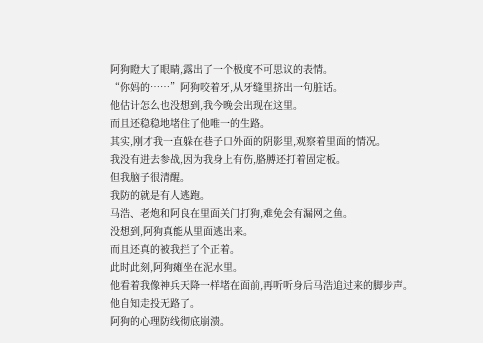阿狗瞪大了眼睛,露出了一个极度不可思议的表情。
“你妈的……”阿狗咬着牙,从牙缝里挤出一句脏话。
他估计怎么也没想到,我今晚会出现在这里。
而且还稳稳地堵住了他唯一的生路。
其实,刚才我一直躲在巷子口外面的阴影里,观察着里面的情况。
我没有进去参战,因为我身上有伤,胳膊还打着固定板。
但我脑子很清醒。
我防的就是有人逃跑。
马浩、老炮和阿良在里面关门打狗,难免会有漏网之鱼。
没想到,阿狗真能从里面逃出来。
而且还真的被我拦了个正着。
此时此刻,阿狗瘫坐在泥水里。
他看着我像神兵天降一样堵在面前,再听听身后马浩追过来的脚步声。
他自知走投无路了。
阿狗的心理防线彻底崩溃。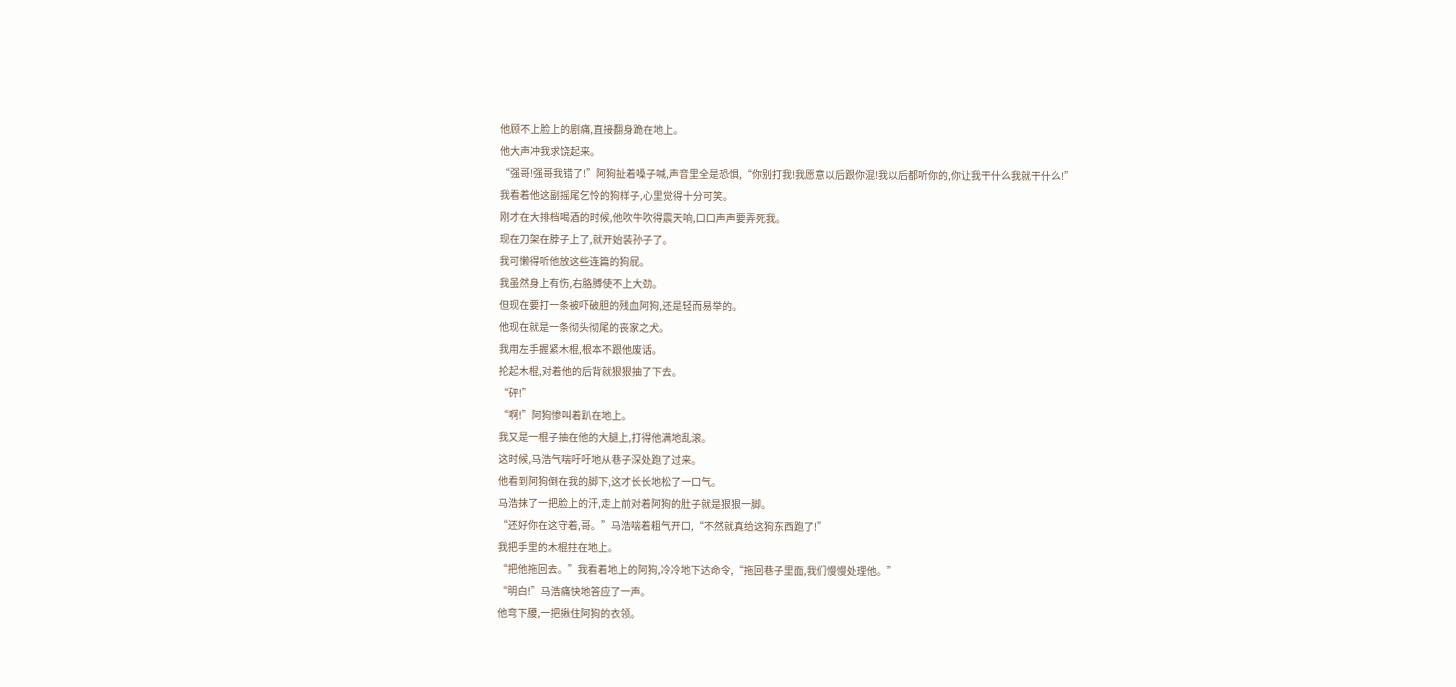他顾不上脸上的剧痛,直接翻身跪在地上。
他大声冲我求饶起来。
“强哥!强哥我错了!”阿狗扯着嗓子喊,声音里全是恐惧,“你别打我!我愿意以后跟你混!我以后都听你的,你让我干什么我就干什么!”
我看着他这副摇尾乞怜的狗样子,心里觉得十分可笑。
刚才在大排档喝酒的时候,他吹牛吹得震天响,口口声声要弄死我。
现在刀架在脖子上了,就开始装孙子了。
我可懒得听他放这些连篇的狗屁。
我虽然身上有伤,右胳膊使不上大劲。
但现在要打一条被吓破胆的残血阿狗,还是轻而易举的。
他现在就是一条彻头彻尾的丧家之犬。
我用左手握紧木棍,根本不跟他废话。
抡起木棍,对着他的后背就狠狠抽了下去。
“砰!”
“啊!”阿狗惨叫着趴在地上。
我又是一棍子抽在他的大腿上,打得他满地乱滚。
这时候,马浩气喘吁吁地从巷子深处跑了过来。
他看到阿狗倒在我的脚下,这才长长地松了一口气。
马浩抹了一把脸上的汗,走上前对着阿狗的肚子就是狠狠一脚。
“还好你在这守着,哥。”马浩喘着粗气开口,“不然就真给这狗东西跑了!”
我把手里的木棍拄在地上。
“把他拖回去。”我看着地上的阿狗,冷冷地下达命令,“拖回巷子里面,我们慢慢处理他。”
“明白!”马浩痛快地答应了一声。
他弯下腰,一把揪住阿狗的衣领。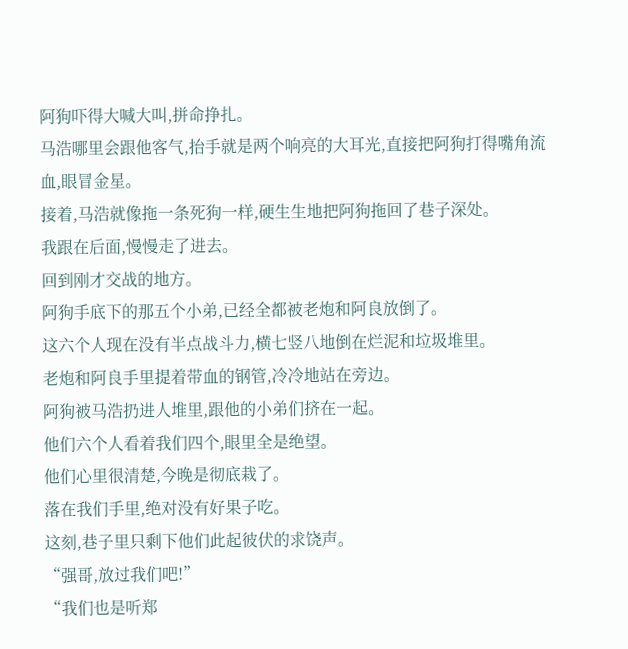阿狗吓得大喊大叫,拼命挣扎。
马浩哪里会跟他客气,抬手就是两个响亮的大耳光,直接把阿狗打得嘴角流血,眼冒金星。
接着,马浩就像拖一条死狗一样,硬生生地把阿狗拖回了巷子深处。
我跟在后面,慢慢走了进去。
回到刚才交战的地方。
阿狗手底下的那五个小弟,已经全都被老炮和阿良放倒了。
这六个人现在没有半点战斗力,横七竖八地倒在烂泥和垃圾堆里。
老炮和阿良手里提着带血的钢管,冷冷地站在旁边。
阿狗被马浩扔进人堆里,跟他的小弟们挤在一起。
他们六个人看着我们四个,眼里全是绝望。
他们心里很清楚,今晚是彻底栽了。
落在我们手里,绝对没有好果子吃。
这刻,巷子里只剩下他们此起彼伏的求饶声。
“强哥,放过我们吧!”
“我们也是听郑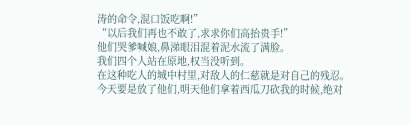涛的命令,混口饭吃啊!”
“以后我们再也不敢了,求求你们高抬贵手!”
他们哭爹喊娘,鼻涕眼泪混着泥水流了满脸。
我们四个人站在原地,权当没听到。
在这种吃人的城中村里,对敌人的仁慈就是对自己的残忍。
今天要是放了他们,明天他们拿着西瓜刀砍我的时候,绝对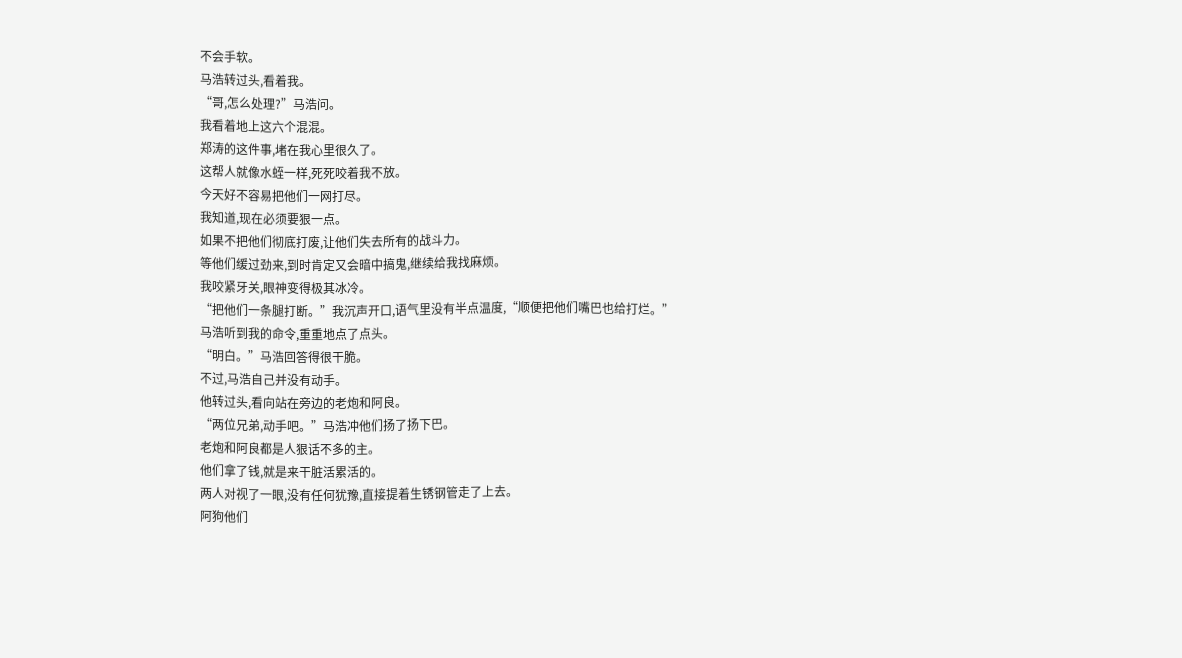不会手软。
马浩转过头,看着我。
“哥,怎么处理?”马浩问。
我看着地上这六个混混。
郑涛的这件事,堵在我心里很久了。
这帮人就像水蛭一样,死死咬着我不放。
今天好不容易把他们一网打尽。
我知道,现在必须要狠一点。
如果不把他们彻底打废,让他们失去所有的战斗力。
等他们缓过劲来,到时肯定又会暗中搞鬼,继续给我找麻烦。
我咬紧牙关,眼神变得极其冰冷。
“把他们一条腿打断。”我沉声开口,语气里没有半点温度,“顺便把他们嘴巴也给打烂。”
马浩听到我的命令,重重地点了点头。
“明白。”马浩回答得很干脆。
不过,马浩自己并没有动手。
他转过头,看向站在旁边的老炮和阿良。
“两位兄弟,动手吧。”马浩冲他们扬了扬下巴。
老炮和阿良都是人狠话不多的主。
他们拿了钱,就是来干脏活累活的。
两人对视了一眼,没有任何犹豫,直接提着生锈钢管走了上去。
阿狗他们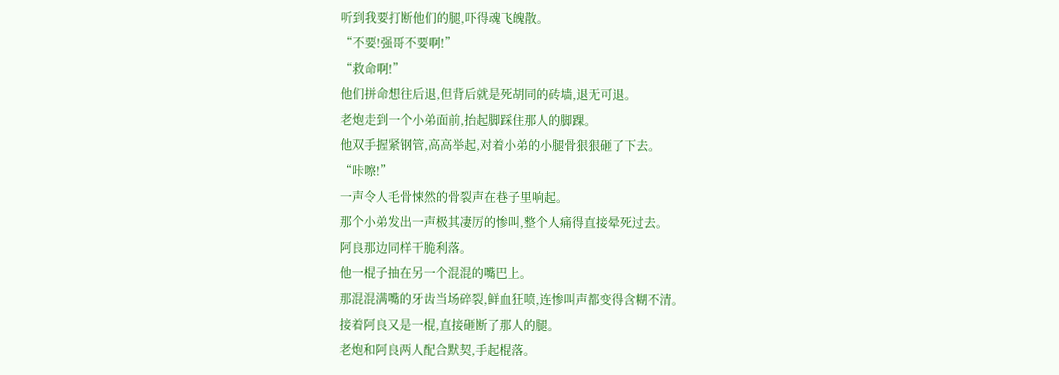听到我要打断他们的腿,吓得魂飞魄散。
“不要!强哥不要啊!”
“救命啊!”
他们拼命想往后退,但背后就是死胡同的砖墙,退无可退。
老炮走到一个小弟面前,抬起脚踩住那人的脚踝。
他双手握紧钢管,高高举起,对着小弟的小腿骨狠狠砸了下去。
“咔嚓!”
一声令人毛骨悚然的骨裂声在巷子里响起。
那个小弟发出一声极其凄厉的惨叫,整个人痛得直接晕死过去。
阿良那边同样干脆利落。
他一棍子抽在另一个混混的嘴巴上。
那混混满嘴的牙齿当场碎裂,鲜血狂喷,连惨叫声都变得含糊不清。
接着阿良又是一棍,直接砸断了那人的腿。
老炮和阿良两人配合默契,手起棍落。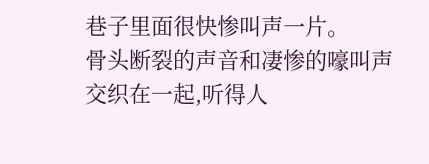巷子里面很快惨叫声一片。
骨头断裂的声音和凄惨的嚎叫声交织在一起,听得人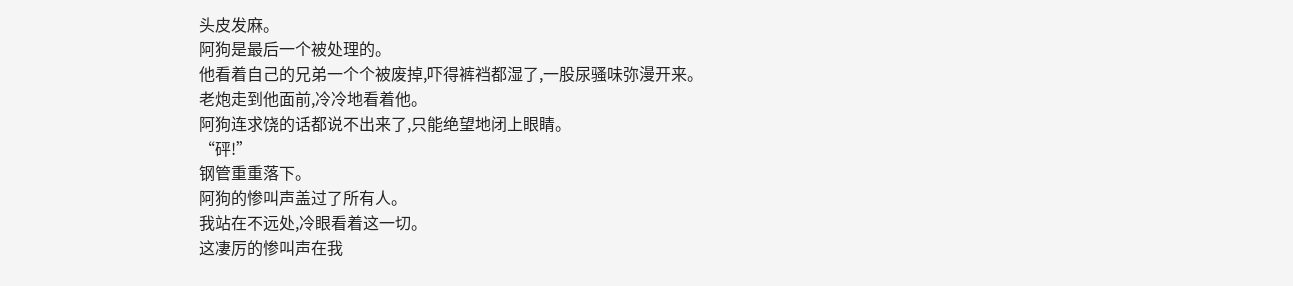头皮发麻。
阿狗是最后一个被处理的。
他看着自己的兄弟一个个被废掉,吓得裤裆都湿了,一股尿骚味弥漫开来。
老炮走到他面前,冷冷地看着他。
阿狗连求饶的话都说不出来了,只能绝望地闭上眼睛。
“砰!”
钢管重重落下。
阿狗的惨叫声盖过了所有人。
我站在不远处,冷眼看着这一切。
这凄厉的惨叫声在我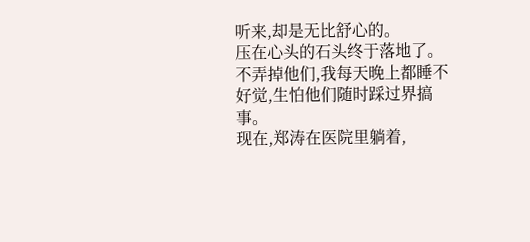听来,却是无比舒心的。
压在心头的石头终于落地了。
不弄掉他们,我每天晚上都睡不好觉,生怕他们随时踩过界搞事。
现在,郑涛在医院里躺着,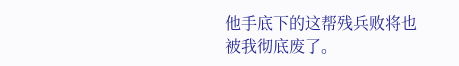他手底下的这帮残兵败将也被我彻底废了。